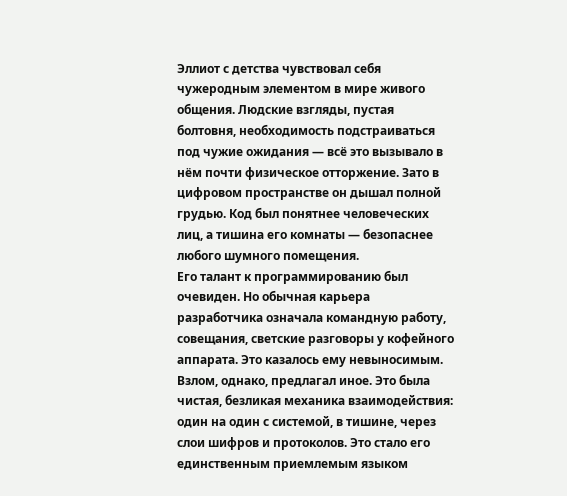Эллиот с детства чувствовал себя чужеродным элементом в мире живого общения. Людские взгляды, пустая болтовня, необходимость подстраиваться под чужие ожидания — всё это вызывало в нём почти физическое отторжение. Зато в цифровом пространстве он дышал полной грудью. Код был понятнее человеческих лиц, а тишина его комнаты — безопаснее любого шумного помещения.
Его талант к программированию был очевиден. Но обычная карьера разработчика означала командную работу, совещания, светские разговоры у кофейного аппарата. Это казалось ему невыносимым. Взлом, однако, предлагал иное. Это была чистая, безликая механика взаимодействия: один на один с системой, в тишине, через слои шифров и протоколов. Это стало его единственным приемлемым языком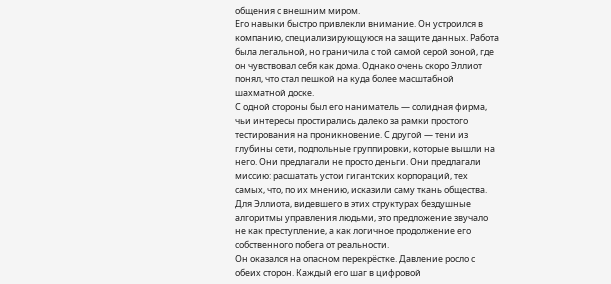общения с внешним миром.
Его навыки быстро привлекли внимание. Он устроился в компанию, специализирующуюся на защите данных. Работа была легальной, но граничила с той самой серой зоной, где он чувствовал себя как дома. Однако очень скоро Эллиот понял, что стал пешкой на куда более масштабной шахматной доске.
С одной стороны был его наниматель — солидная фирма, чьи интересы простирались далеко за рамки простого тестирования на проникновение. С другой — тени из глубины сети, подпольные группировки, которые вышли на него. Они предлагали не просто деньги. Они предлагали миссию: расшатать устои гигантских корпораций, тех самых, что, по их мнению, исказили саму ткань общества. Для Эллиота, видевшего в этих структурах бездушные алгоритмы управления людьми, это предложение звучало не как преступление, а как логичное продолжение его собственного побега от реальности.
Он оказался на опасном перекрёстке. Давление росло с обеих сторон. Каждый его шаг в цифровой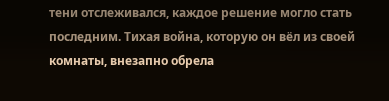тени отслеживался, каждое решение могло стать последним. Тихая война, которую он вёл из своей комнаты, внезапно обрела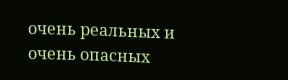очень реальных и очень опасных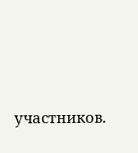участников.